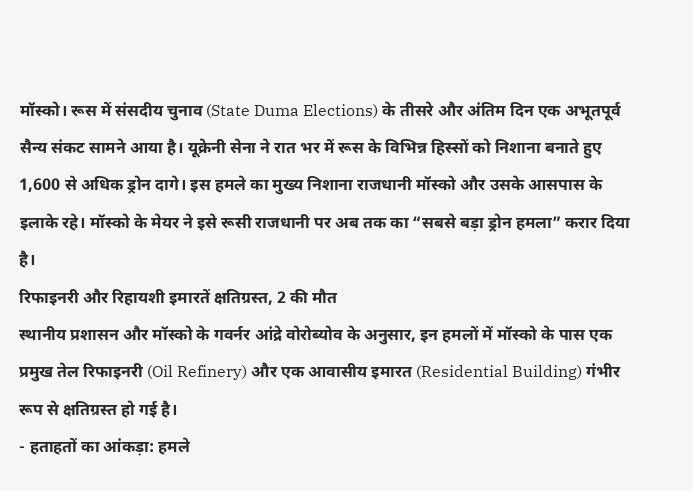मॉस्को। रूस में संसदीय चुनाव (State Duma Elections) के तीसरे और अंतिम दिन एक अभूतपूर्व सैन्य संकट सामने आया है। यूक्रेनी सेना ने रात भर में रूस के विभिन्न हिस्सों को निशाना बनाते हुए 1,600 से अधिक ड्रोन दागे। इस हमले का मुख्य निशाना राजधानी मॉस्को और उसके आसपास के इलाके रहे। मॉस्को के मेयर ने इसे रूसी राजधानी पर अब तक का “सबसे बड़ा ड्रोन हमला” करार दिया है।
रिफाइनरी और रिहायशी इमारतें क्षतिग्रस्त, 2 की मौत
स्थानीय प्रशासन और मॉस्को के गवर्नर आंद्रे वोरोब्योव के अनुसार, इन हमलों में मॉस्को के पास एक प्रमुख तेल रिफाइनरी (Oil Refinery) और एक आवासीय इमारत (Residential Building) गंभीर रूप से क्षतिग्रस्त हो गई है।
- हताहतों का आंकड़ा: हमले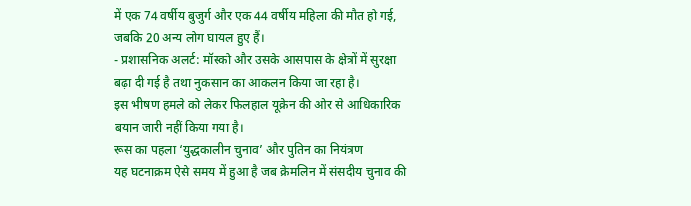में एक 74 वर्षीय बुजुर्ग और एक 44 वर्षीय महिला की मौत हो गई, जबकि 20 अन्य लोग घायल हुए हैं।
- प्रशासनिक अलर्ट: मॉस्को और उसके आसपास के क्षेत्रों में सुरक्षा बढ़ा दी गई है तथा नुकसान का आकलन किया जा रहा है।
इस भीषण हमले को लेकर फिलहाल यूक्रेन की ओर से आधिकारिक बयान जारी नहीं किया गया है।
रूस का पहला ‘युद्धकालीन चुनाव’ और पुतिन का नियंत्रण
यह घटनाक्रम ऐसे समय में हुआ है जब क्रेमलिन में संसदीय चुनाव की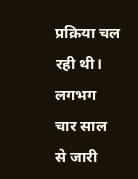प्रक्रिया चल रही थी। लगभग चार साल से जारी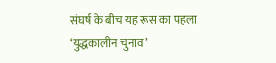संघर्ष के बीच यह रूस का पहला ‘युद्धकालीन चुनाव’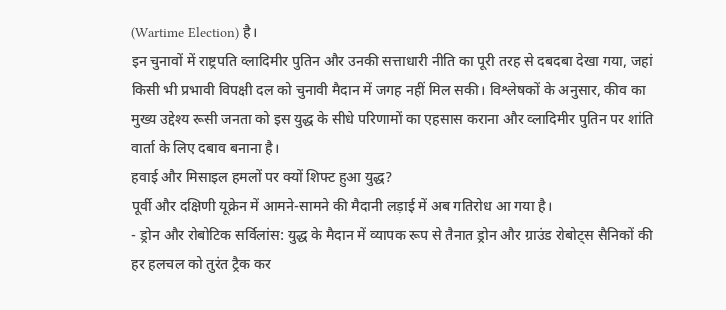(Wartime Election) है।
इन चुनावों में राष्ट्रपति व्लादिमीर पुतिन और उनकी सत्ताधारी नीति का पूरी तरह से दबदबा देखा गया, जहां किसी भी प्रभावी विपक्षी दल को चुनावी मैदान में जगह नहीं मिल सकी। विश्लेषकों के अनुसार, कीव का मुख्य उद्देश्य रूसी जनता को इस युद्ध के सीधे परिणामों का एहसास कराना और व्लादिमीर पुतिन पर शांति वार्ता के लिए दबाव बनाना है।
हवाई और मिसाइल हमलों पर क्यों शिफ्ट हुआ युद्ध?
पूर्वी और दक्षिणी यूक्रेन में आमने-सामने की मैदानी लड़ाई में अब गतिरोध आ गया है।
- ड्रोन और रोबोटिक सर्विलांस: युद्ध के मैदान में व्यापक रूप से तैनात ड्रोन और ग्राउंड रोबोट्स सैनिकों की हर हलचल को तुरंत ट्रैक कर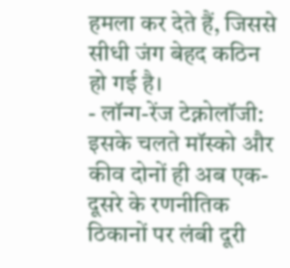हमला कर देते हैं, जिससे सीधी जंग बेहद कठिन हो गई है।
- लॉन्ग-रेंज टेक्नोलॉजी: इसके चलते मॉस्को और कीव दोनों ही अब एक-दूसरे के रणनीतिक ठिकानों पर लंबी दूरी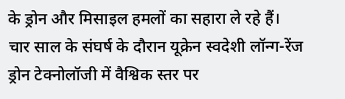के ड्रोन और मिसाइल हमलों का सहारा ले रहे हैं।
चार साल के संघर्ष के दौरान यूक्रेन स्वदेशी लॉन्ग-रेंज ड्रोन टेक्नोलॉजी में वैश्विक स्तर पर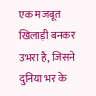एक मजबूत खिलाड़ी बनकर उभरा है, जिसने दुनिया भर के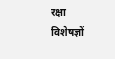रक्षा विशेषज्ञों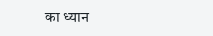का ध्यान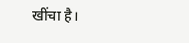खींचा है।